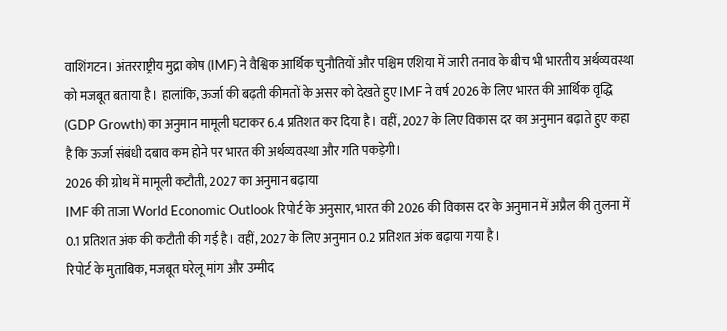वाशिंगटन। अंतरराष्ट्रीय मुद्रा कोष (IMF) ने वैश्विक आर्थिक चुनौतियों और पश्चिम एशिया में जारी तनाव के बीच भी भारतीय अर्थव्यवस्था को मजबूत बताया है। हालांकि, ऊर्जा की बढ़ती कीमतों के असर को देखते हुए IMF ने वर्ष 2026 के लिए भारत की आर्थिक वृद्धि (GDP Growth) का अनुमान मामूली घटाकर 6.4 प्रतिशत कर दिया है। वहीं, 2027 के लिए विकास दर का अनुमान बढ़ाते हुए कहा है कि ऊर्जा संबंधी दबाव कम होने पर भारत की अर्थव्यवस्था और गति पकड़ेगी।
2026 की ग्रोथ में मामूली कटौती, 2027 का अनुमान बढ़ाया
IMF की ताजा World Economic Outlook रिपोर्ट के अनुसार, भारत की 2026 की विकास दर के अनुमान में अप्रैल की तुलना में 0.1 प्रतिशत अंक की कटौती की गई है। वहीं, 2027 के लिए अनुमान 0.2 प्रतिशत अंक बढ़ाया गया है।
रिपोर्ट के मुताबिक, मजबूत घरेलू मांग और उम्मीद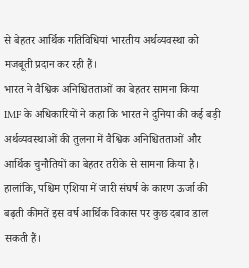से बेहतर आर्थिक गतिविधियां भारतीय अर्थव्यवस्था को मजबूती प्रदान कर रही हैं।
भारत ने वैश्विक अनिश्चितताओं का बेहतर सामना किया
IMF के अधिकारियों ने कहा कि भारत ने दुनिया की कई बड़ी अर्थव्यवस्थाओं की तुलना में वैश्विक अनिश्चितताओं और आर्थिक चुनौतियों का बेहतर तरीके से सामना किया है। हालांकि, पश्चिम एशिया में जारी संघर्ष के कारण ऊर्जा की बढ़ती कीमतें इस वर्ष आर्थिक विकास पर कुछ दबाव डाल सकती हैं।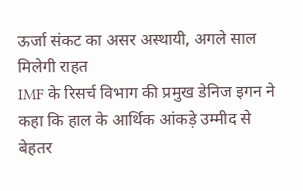ऊर्जा संकट का असर अस्थायी, अगले साल मिलेगी राहत
IMF के रिसर्च विभाग की प्रमुख डेनिज इगन ने कहा कि हाल के आर्थिक आंकड़े उम्मीद से बेहतर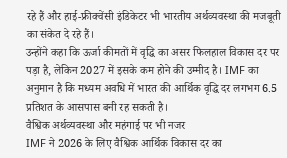रहे हैं और हाई-फ्रीक्वेंसी इंडिकेटर भी भारतीय अर्थव्यवस्था की मजबूती का संकेत दे रहे हैं।
उन्होंने कहा कि ऊर्जा कीमतों में वृद्धि का असर फिलहाल विकास दर पर पड़ा है, लेकिन 2027 में इसके कम होने की उम्मीद है। IMF का अनुमान है कि मध्यम अवधि में भारत की आर्थिक वृद्धि दर लगभग 6.5 प्रतिशत के आसपास बनी रह सकती है।
वैश्विक अर्थव्यवस्था और महंगाई पर भी नजर
IMF ने 2026 के लिए वैश्विक आर्थिक विकास दर का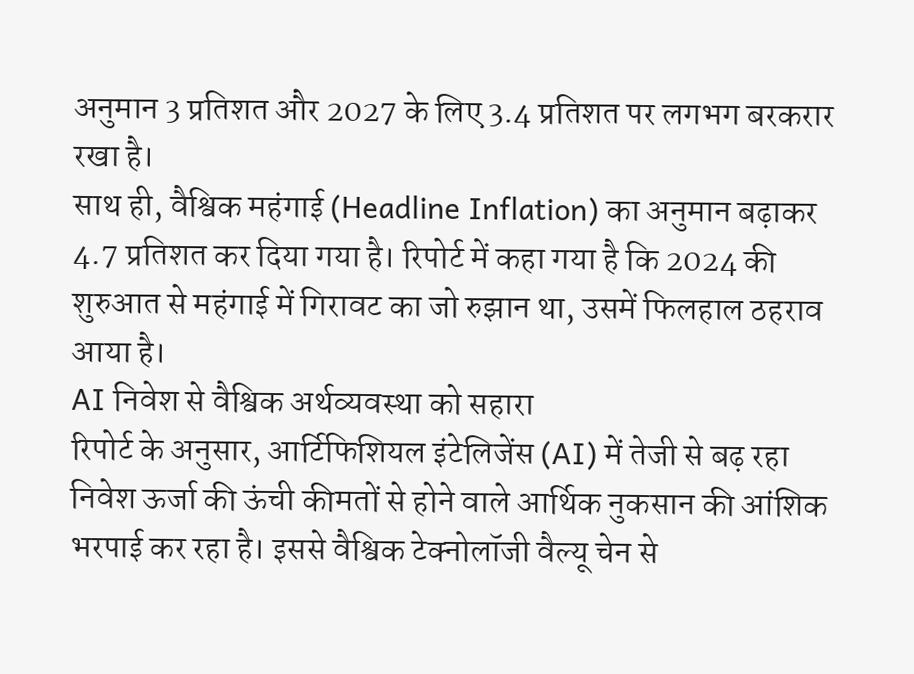अनुमान 3 प्रतिशत और 2027 के लिए 3.4 प्रतिशत पर लगभग बरकरार रखा है।
साथ ही, वैश्विक महंगाई (Headline Inflation) का अनुमान बढ़ाकर 4.7 प्रतिशत कर दिया गया है। रिपोर्ट में कहा गया है कि 2024 की शुरुआत से महंगाई में गिरावट का जो रुझान था, उसमें फिलहाल ठहराव आया है।
AI निवेश से वैश्विक अर्थव्यवस्था को सहारा
रिपोर्ट के अनुसार, आर्टिफिशियल इंटेलिजेंस (AI) में तेजी से बढ़ रहा निवेश ऊर्जा की ऊंची कीमतों से होने वाले आर्थिक नुकसान की आंशिक भरपाई कर रहा है। इससे वैश्विक टेक्नोलॉजी वैल्यू चेन से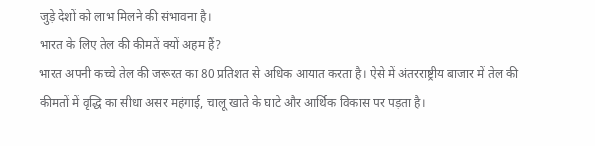जुड़े देशों को लाभ मिलने की संभावना है।
भारत के लिए तेल की कीमतें क्यों अहम हैं?
भारत अपनी कच्चे तेल की जरूरत का 80 प्रतिशत से अधिक आयात करता है। ऐसे में अंतरराष्ट्रीय बाजार में तेल की कीमतों में वृद्धि का सीधा असर महंगाई, चालू खाते के घाटे और आर्थिक विकास पर पड़ता है।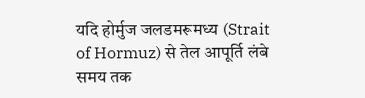यदि होर्मुज जलडमरूमध्य (Strait of Hormuz) से तेल आपूर्ति लंबे समय तक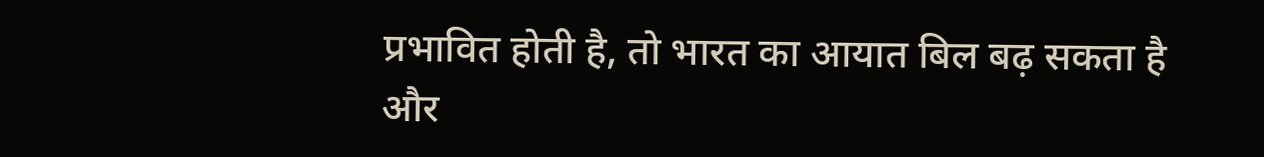प्रभावित होती है, तो भारत का आयात बिल बढ़ सकता है और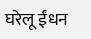घरेलू ईंधन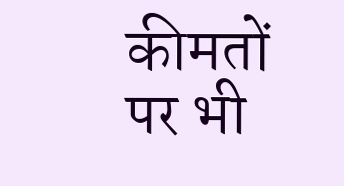कीमतों पर भी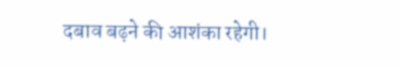दबाव बढ़ने की आशंका रहेगी।